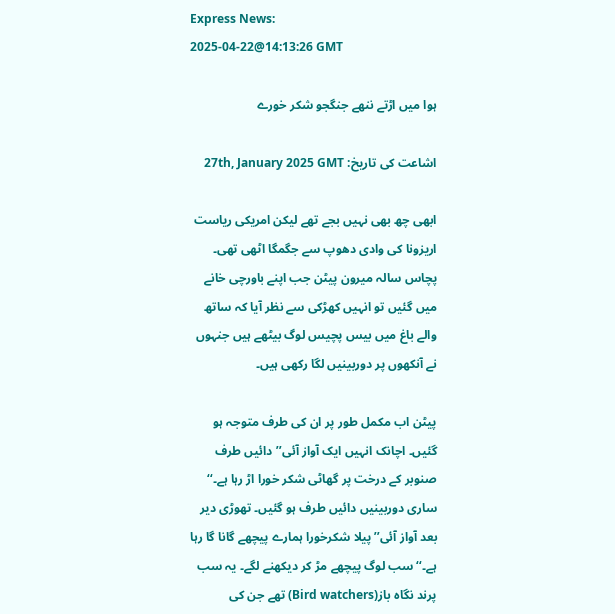Express News:
2025-04-22@14:13:26 GMT

ہوا میں اڑتے ننھے جنگجو شکر خورے

اشاعت کی تاریخ: 27th, January 2025 GMT

ابھی چھ بھی نہیں بجے تھے لیکن امریکی ریاست اریزونا کی وادی دھوپ سے جگمگا اٹھی تھی۔ پچاس سالہ میرون پیٹن جب اپنے باورچی خانے میں گئیں تو انہیں کھڑکی سے نظر آیا کہ ساتھ والے باغ میں بیس پچیس لوگ بیٹھے ہیں جنہوں نے آنکھوں پر دوربینیں لگا رکھی ہیں۔

پیٹن اب مکمل طور پر ان کی طرف متوجہ ہو گئیں۔ اچانک انہیں ایک آواز آئی’’دائیں طرف صنوبر کے درخت پر گھاٹی شکر خورا اڑ رہا ہے۔‘‘ ساری دوربینیں دائیں طرف ہو گئیں۔ تھوڑی دیر بعد آواز آئی’’پیلا شکرخورا ہمارے پیچھے گانا گا رہا ہے۔‘‘ سب لوگ پیچھے مڑ کر دیکھنے لگے۔ یہ سب پرند نگاہ باز(Bird watchers) تھے جن کی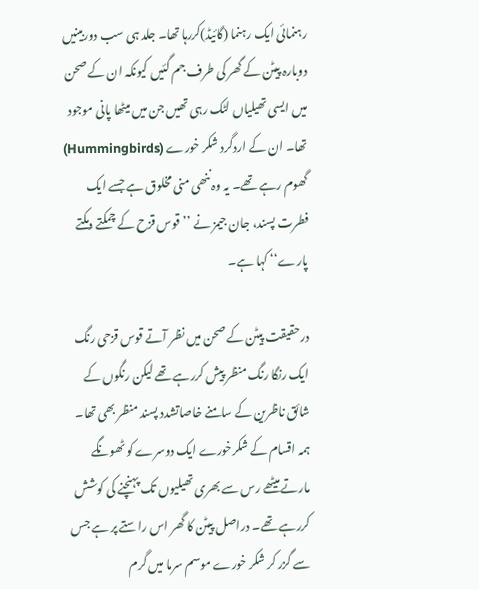رہنمائی ایک رہنما (گائیڈ)کررہا تھا۔ جلد ہی سب دوربینیں دوبارہ پیٹن کے گھر کی طرف جم گئیں کیونکہ ان کے صحن میں ایسی تھیلیاں لٹک رہی تھیں جن میں میٹھا پانی موجود تھا۔ ان کے اردگرد شکر خورے (Hummingbirds) گھوم رہے تھے۔ یہ وہ ننھی منی مخلوق ہے جسے ایک فطرت پسند، جان جیمز نے ’’قوس قزح کے چمکتے دمکتے پارے‘‘ کہا ہے۔

درحقیقت پیٹن کے صحن میں نظر آتے قوس قزحی رنگ ایک رنگا رنگ منظر پیش کررہے تھے لیکن رنگوں کے شائق ناظرین کے سامنے خاصاتشدد پسند منظر بھی تھا۔ ہمہ اقسام کے شکرخورے ایک دوسرے کو ٹھونگے مارتے میٹھے رس سے بھری تھیلیوں تک پہنچنے کی کوشش کررہے تھے۔ دراصل پیٹن کا گھر اس راستے پر ہے جس سے گزر کر شکر خورے موسم سرما میں گرم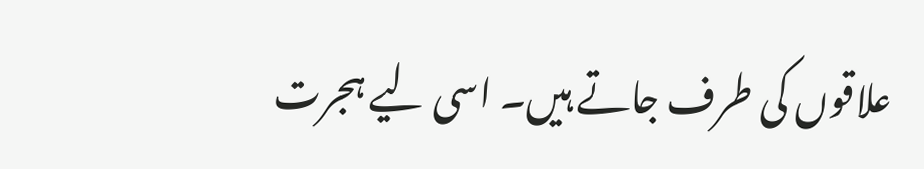علاقوں کی طرف جاتے ہیں۔ اسی لیے ہجرت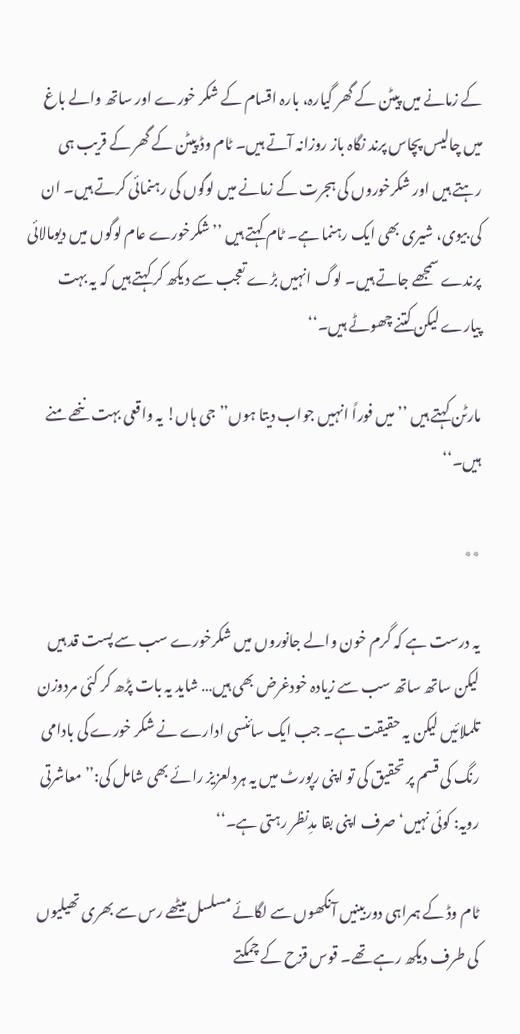کے زمانے میں پیٹن کے گھر گیارہ، بارہ اقسام کے شکر خورے اور ساتھ والے باغ میں چالیس پچاس پرند نگاہ باز روزانہ آتے ہیں۔ ٹام وڈ پیٹن کے گھر کے قریب ہی رہتے ہیں اور شکرخوروں کی ہجرت کے زمانے میں لوگوں کی رہنمائی کرتے ہیں۔ ان کی بیوی، شیری بھی ایک رہنما ہے۔ ٹام کہتے ہیں ’’شکرخورے عام لوگوں میں دیومالائی پرندے سمجھے جاتے ہیں۔ لوگ انہیں بڑے تعجب سے دیکھ کر کہتے ہیں کہ یہ بہت پیارے لیکن کتنے چھوٹے ہیں۔‘‘

مارٹن کہتے ہیں ’’میں فوراً انہیں جواب دیتا ہوں’’جی ہاں! یہ واقعی بہت ننھے منے ہیں۔‘‘

٭٭

یہ درست ہے کہ گرم خون والے جانوروں میں شکرخورے سب سے پست قد ہیں لیکن ساتھ ساتھ سب سے زیادہ خودغرض بھی ہیں… شاید یہ بات پڑھ کر کئی مردوزن تلملائیں لیکن یہ حقیقت ہے۔ جب ایک سائنسی ادارے نے شکر خورے کی بادامی رنگ کی قسم پر تحقیق کی تو اپنی رپورٹ میں یہ ہردلعزیز رائے بھی شامل کی:’’معاشرتی رویہ: کوئی نہیں‘ صرف اپنی بقا مدِنظر رہتی ہے۔‘‘

ٹام وڈ کے ہمراہی دوربینیں آنکھوں سے لگائے مسلسل میٹھے رس سے بھری تھیلیوں کی طرف دیکھ رہے تھے۔ قوس قزح کے چمکتے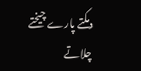دمکتے پارے چیختے چلاتے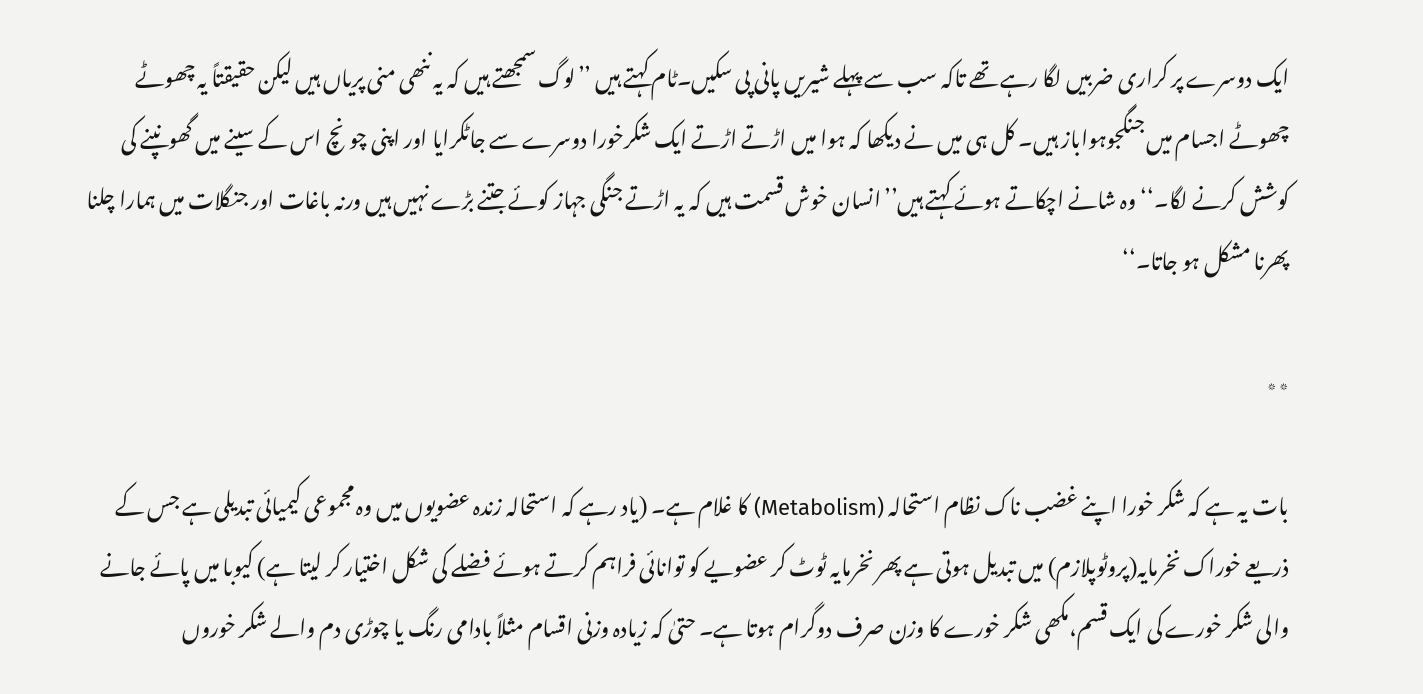ایک دوسرے پر کراری ضربیں لگا رہے تھے تاکہ سب سے پہلے شیریں پانی پی سکیں۔ٹام کہتے ہیں ’’لوگ سمجھتے ہیں کہ یہ ننھی منی پریاں ہیں لیکن حقیقتاً یہ چھوٹے چھوٹے اجسام میں جنگجوہواباز ہیں۔ کل ہی میں نے دیکھا کہ ہوا میں اڑتے اڑتے ایک شکرخورا دوسرے سے جاٹکرایا اور اپنی چونچ اس کے سینے میں گھونپنے کی کوشش کرنے لگا۔‘‘ وہ شانے اچکاتے ہوئے کہتے ہیں’’انسان خوش قسمت ہیں کہ یہ اڑتے جنگی جہاز کوئے جتنے بڑے نہیں ہیں ورنہ باغات اور جنگلات میں ہمارا چلنا پھرنا مشکل ہو جاتا۔‘‘

٭٭

بات یہ ہے کہ شکر خورا اپنے غضب ناک نظام استحالہ (Metabolism) کا غلام ہے۔ (یاد رہے کہ استحالہ زندہ عضویوں میں وہ مجموعی کیمیائی تبدیلی ہے جس کے ذریعے خوراک نخرمایہ(پروٹوپلازم) میں تبدیل ہوتی ہے پھر نخرمایہ ٹوٹ کر عضویے کو توانائی فراہم کرتے ہوئے فضلے کی شکل اختیار کر لیتا ہے) کیوبا میں پائے جانے والی شکر خورے کی ایک قسم،مکھی شکر خورے کا وزن صرف دوگرام ہوتا ہے۔ حتیٰ کہ زیادہ وزنی اقسام مثلاً بادامی رنگ یا چوڑی دم والے شکر خوروں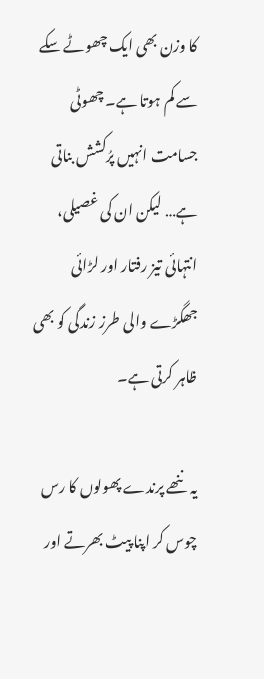کا وزن بھی ایک چھوٹے سکے سے کم ہوتا ہے۔ چھوٹی جسامت انہیں پرُکشش بناتی ہے… لیکن ان کی غصیلی، انتہائی تیز رفتار اور لڑائی جھگڑے والی طرز زندگی کو بھی ظاہر کرتی ہے۔

یہ ننھے پرندے پھولوں کا رس چوس کر اپنا پیٹ بھرتے اور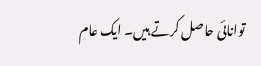توانائی حاصل کرتے ہیں۔ ایک عام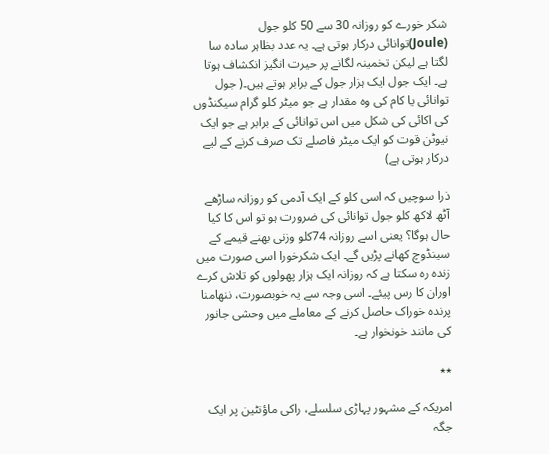شکر خورے کو روزانہ 30 سے 50 کلو جول (Joule)توانائی درکار ہوتی ہے۔ یہ عدد بظاہر سادہ سا لگتا ہے لیکن تخمینہ لگانے پر حیرت انگیز انکشاف ہوتا ہے۔ ایک جول ایک ہزار جول کے برابر ہوتے ہیں۔( جول توانائی یا کام کی وہ مقدار ہے جو میٹر کلو گرام سیکنڈوں کی اکائی کی شکل میں اس توانائی کے برابر ہے جو ایک نیوٹن قوت کو ایک میٹر فاصلے تک صرف کرنے کے لیے درکار ہوتی ہے)

ذرا سوچیں کہ اسی کلو کے ایک آدمی کو روزانہ ساڑھے آٹھ لاکھ کلو جول توانائی کی ضرورت ہو تو اس کا کیا حال ہوگا؟ یعنی اسے روزانہ 74کلو وزنی بھنے قیمے کے سینڈوچ کھانے پڑیں گے۔ ایک شکرخورا اسی صورت میں زندہ رہ سکتا ہے کہ روزانہ ایک ہزار پھولوں کو تلاش کرے اوران کا رس پیئے۔ اسی وجہ سے یہ خوبصورت، ننھامنا پرندہ خوراک حاصل کرنے کے معاملے میں وحشی جانور کی مانند خونخوار ہے۔

٭٭

امریکہ کے مشہور پہاڑی سلسلے، راکی ماؤنٹین پر ایک جگہ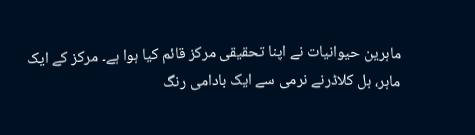ماہرین حیوانیات نے اپنا تحقیقی مرکز قائم کیا ہوا ہے۔ مرکز کے ایک ماہر، بل کلاڈرنے نرمی سے ایک بادامی رنگ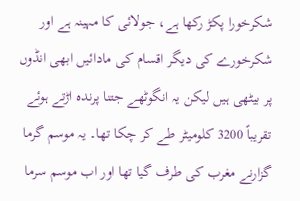شکرخورا پکڑ رکھا ہے، جولائی کا مہینہ ہے اور شکرخورے کی دیگر اقسام کی مادائیں ابھی انڈوں پر بیٹھی ہیں لیکن یہ انگوٹھے جتنا پرندہ اڑتے ہوئے تقریباً 3200 کلومیٹر طے کر چکا تھا۔ یہ موسم گرما گزارنے مغرب کی طرف گیا تھا اور اب موسم سرما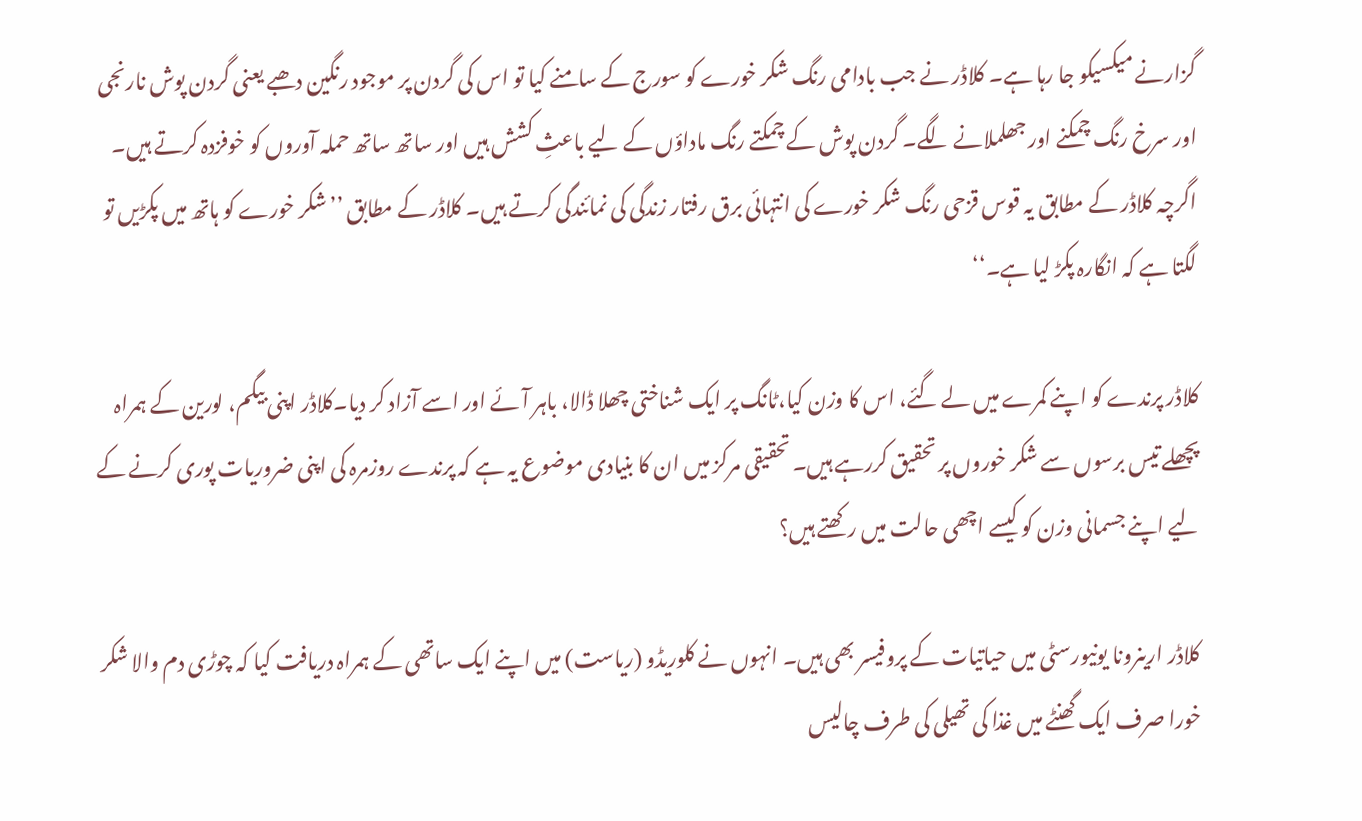گزارنے میکسیکو جا رہا ہے۔ کلاڈر نے جب بادامی رنگ شکر خورے کو سورج کے سامنے کیا تو اس کی گردن پر موجود رنگین دھبے یعنی گردن پوش نارنجی اور سرخ رنگ چمکنے اور جھلملانے لگے۔ گردن پوش کے چمکتے رنگ ماداؤں کے لیے باعثِ کشش ہیں اور ساتھ ساتھ حملہ آوروں کو خوفزدہ کرتے ہیں۔ اگرچہ کلاڈر کے مطابق یہ قوس قزحی رنگ شکر خورے کی انتہائی برق رفتار زندگی کی نمائندگی کرتے ہیں۔ کلاڈر کے مطابق ’’شکر خورے کو ہاتھ میں پکڑیں تو لگتا ہے کہ انگارہ پکڑ لیا ہے۔‘‘

کلاڈر پرندے کو اپنے کمرے میں لے گئے، اس کا وزن کیا،ٹانگ پر ایک شناختی چھلا ڈالا، باہر آئے اور اسے آزاد کر دیا۔کلاڈر اپنی بیگم، لورین کے ہمراہ پچھلے تیس برسوں سے شکر خوروں پر تحقیق کررہے ہیں۔ تحقیقی مرکز میں ان کا بنیادی موضوع یہ ہے کہ پرندے روزمرہ کی اپنی ضروریات پوری کرنے کے لیے اپنے جسمانی وزن کو کیسے اچھی حالت میں رکھتے ہیں؟

کلاڈر ارینرونا یونیورسٹی میں حیاتیات کے پروفیسر بھی ہیں۔ انہوں نے کلوریڈو (ریاست) میں اپنے ایک ساتھی کے ہمراہ دریافت کیا کہ چوڑی دم والا شکر خورا صرف ایک گھنٹے میں غذا کی تھیلی کی طرف چالیس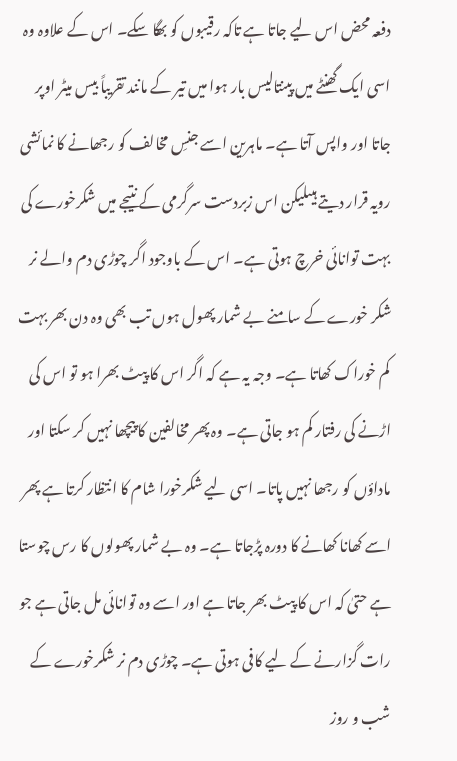دفعہ محض اس لیے جاتا ہے تاکہ رقیبوں کو بھگا سکے۔ اس کے علاوہ وہ اسی ایک گھنٹے میں پینتالیس بار ہوا میں تیر کے مانند تقریباً بیس میٹر اوپر جاتا اور واپس آتا ہے۔ ماہرین اسے جنسِ مخالف کو رجھانے کا نمائشی رویہ قرار دیتے ہیںلیکن اس زبردست سرگرمی کے نتیجے میں شکرخورے کی بہت توانائی خرچ ہوتی ہے۔ اس کے باوجود اگر چوڑی دم والے نر شکر خورے کے سامنے بے شمار پھول ہوں تب بھی وہ دن بھر بہت کم خوراک کھاتا ہے۔ وجہ یہ ہے کہ اگر اس کا پیٹ بھرا ہو تو اس کی اڑنے کی رفتار کم ہو جاتی ہے۔ وہ پھر مخالفین کا پیچھا نہیں کر سکتا اور ماداؤں کو رجھا نہیں پاتا۔ اسی لیے شکرخورا شام کا انتظار کرتا ہے پھر اسے کھانا کھانے کا دورہ پڑجاتا ہے۔ وہ بے شمار پھولوں کا رس چوستا ہے حتیٰ کہ اس کا پیٹ بھر جاتا ہے اور اسے وہ توانائی مل جاتی ہے جو رات گزارنے کے لیے کافی ہوتی ہے۔ چوڑی دم نر شکرخورے کے شب و روز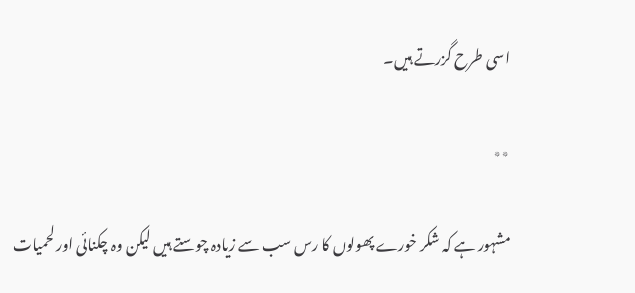اسی طرح گزرتے ہیں۔

٭٭

مشہور ہے کہ شکر خورے پھولوں کا رس سب سے زیادہ چوستے ہیں لیکن وہ چکنائی اور لحمیات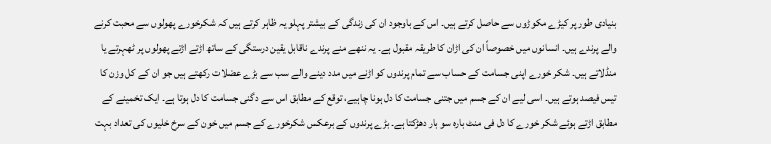بنیادی طور پر کیڑے مکوڑوں سے حاصل کرتے ہیں۔ اس کے باوجود ان کی زندگی کے بیشتر پہلو یہ ظاہر کرتے ہیں کہ شکرخورے پھولوں سے محبت کرنے والے پرندے ہیں۔ انسانوں میں خصوصاً ان کی اڑان کا طریقہ مقبول ہے۔ یہ ننھے منے پرندے ناقابل یقین درستگی کے ساتھ اڑتے اڑتے پھولوں پر ٹھہرتے یا منڈلاتے ہیں۔ شکر خورے اپنی جسامت کے حساب سے تمام پرندوں کو اڑنے میں مدد دینے والے سب سے بڑے عضلات رکھتے ہیں جو ان کے کل وزن کا تیس فیصد ہوتے ہیں۔ اسی لیے ان کے جسم میں جتنی جسامت کا دل ہونا چاہیے، توقع کے مطابق اس سے دگنی جسامت کا دل ہوتا ہے۔ ایک تخمینے کے مطابق اڑتے ہوئے شکر خورے کا دل فی منٹ بارہ سو بار دھڑکتا ہے۔ بڑے پرندوں کے برعکس شکرخورے کے جسم میں خون کے سرخ خلیوں کی تعداد بہت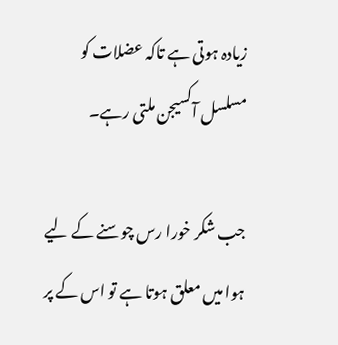زیادہ ہوتی ہے تاکہ عضلات کو مسلسل آکسیجن ملتی رہے۔

جب شکر خورا رس چوسنے کے لیے ہوا میں معلق ہوتا ہے تو اس کے پر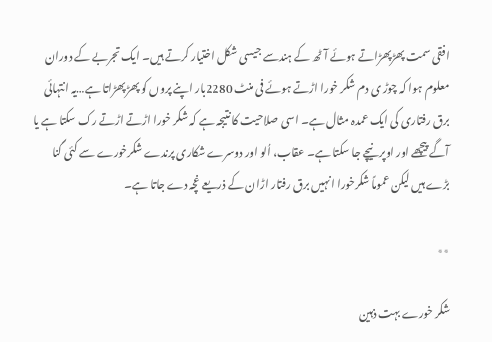افقی سمت پھڑپھڑاتے ہوئے آٹھ کے ہندسے جیسی شکل اختیار کرتے ہیں۔ ایک تجربے کے دوران معلوم ہوا کہ چوڑ ی دم شکر خورا اڑتے ہوئے فی منٹ 2280بار اپنے پروں کو پھڑپھڑاتا ہے…یہ انتہائی برق رفتاری کی ایک عمدہ مثال ہے۔ اسی صلاحیت کا نتیجہ ہے کہ شکر خورا اڑتے اڑتے رک سکتا ہے یا آگے پیچھے اور اوپر نیچے جا سکتا ہے۔ عقاب، اُلو اور دوسرے شکاری پرندے شکرخورے سے کئی گنا بڑے ہیں لیکن عموماً شکرخورا انہیں برق رفتار اڑان کے ذریعے غچہ دے جاتا ہے۔

٭٭

شکر خورے بہت ذہین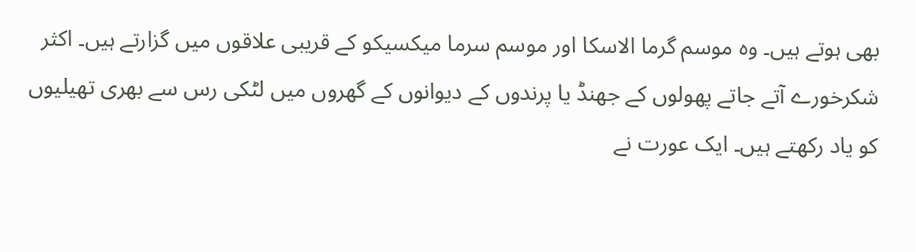بھی ہوتے ہیں۔ وہ موسم گرما الاسکا اور موسم سرما میکسیکو کے قریبی علاقوں میں گزارتے ہیں۔ اکثر شکرخورے آتے جاتے پھولوں کے جھنڈ یا پرندوں کے دیوانوں کے گھروں میں لٹکی رس سے بھری تھیلیوں کو یاد رکھتے ہیں۔ ایک عورت نے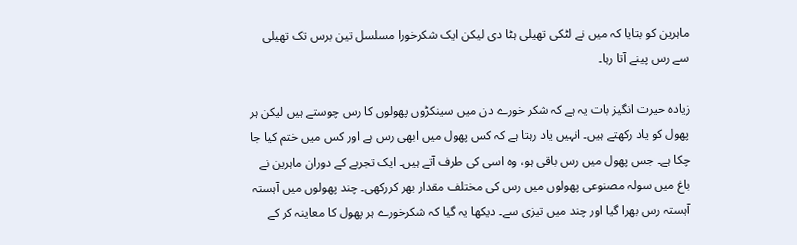ماہرین کو بتایا کہ میں نے لٹکی تھیلی ہٹا دی لیکن ایک شکرخورا مسلسل تین برس تک تھیلی سے رس پینے آتا رہا۔

زیادہ حیرت انگیز بات یہ ہے کہ شکر خورے دن میں سینکڑوں پھولوں کا رس چوستے ہیں لیکن ہر پھول کو یاد رکھتے ہیں۔ انہیں یاد رہتا ہے کہ کس پھول میں ابھی رس ہے اور کس میں ختم کیا جا چکا ہے۔ جس پھول میں رس باقی ہو، وہ اسی کی طرف آتے ہیں۔ ایک تجربے کے دوران ماہرین نے باغ میں سولہ مصنوعی پھولوں میں رس کی مختلف مقدار بھر کررکھی۔ چند پھولوں میں آہستہ آہستہ رس بھرا گیا اور چند میں تیزی سے۔ دیکھا یہ گیا کہ شکرخورے ہر پھول کا معاینہ کر کے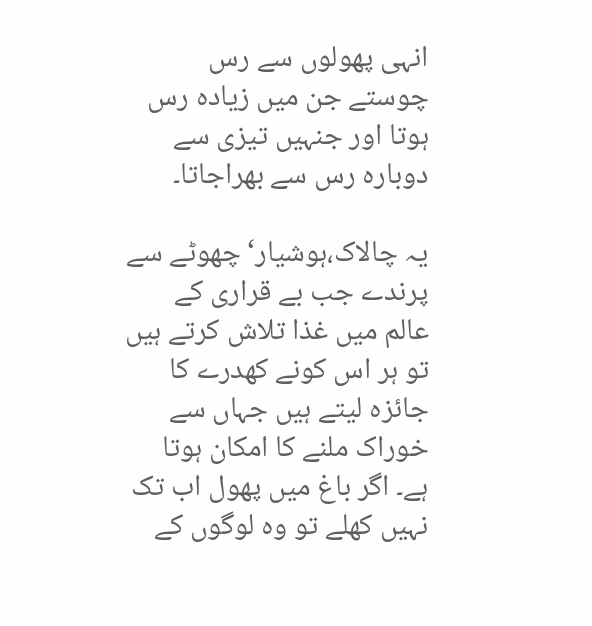انہی پھولوں سے رس چوستے جن میں زیادہ رس ہوتا اور جنہیں تیزی سے دوبارہ رس سے بھراجاتا۔

یہ چالاک،ہوشیار‘ چھوٹے سے پرندے جب بے قراری کے عالم میں غذا تلاش کرتے ہیں تو ہر اس کونے کھدرے کا جائزہ لیتے ہیں جہاں سے خوراک ملنے کا امکان ہوتا ہے۔ اگر باغ میں پھول اب تک نہیں کھلے تو وہ لوگوں کے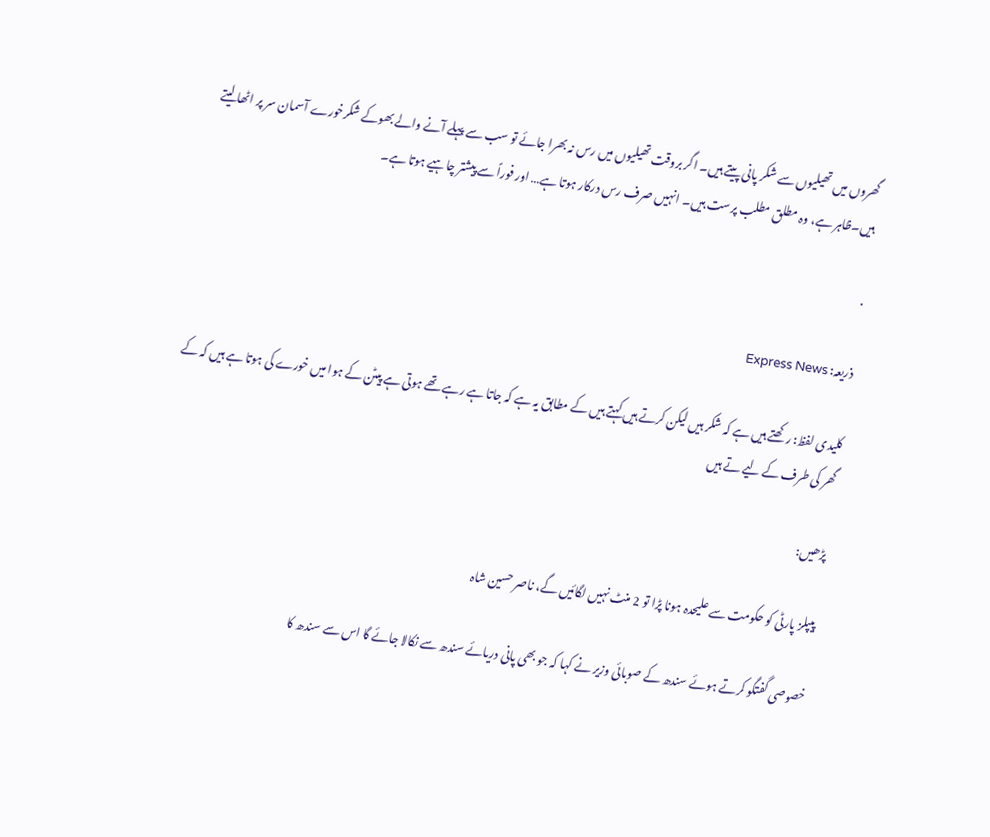گھروں میں تھیلیوں سے شکر پانی پیتے ہیں۔ اگر بروقت تھیلیوں میں رس نہ بھرا جائے تو سب سے پہلے آنے والے بھوکے شکرخورے آسمان سر پر اٹھا لیتے ہیں۔ظاہر ہے، وہ مطلق مطلب پرست ہیں۔ انہیں صرف رس درکار ہوتا ہے… اور فوراً سے پیشتر چاہیے ہوتا ہے۔

.

ذریعہ: Express News

کلیدی لفظ: رکھتے ہیں ہے کہ شکر ہیں لیکن کرتے ہیں کہتے ہیں کے مطابق یہ ہے کہ جاتا ہے رہے تھے ہوتی ہے پیٹن کے ہوا میں خورے کی ہوتا ہے ہیں کہ کے گھر کی طرف کے لیے تے ہیں

پڑھیں:

پیپلز پارٹی کو حکومت سے علیحدہ ہونا پڑا تو 2 منٹ نہیں لگائیں گے، ناصر حسین شاہ

خصوصی گفتگو کرتے ہوئے سندھ کے صوبائی وزیر نے کہا کہ جو بھی پانی دریائے سندھ سے نکالا جائے گا اس سے سندھ کا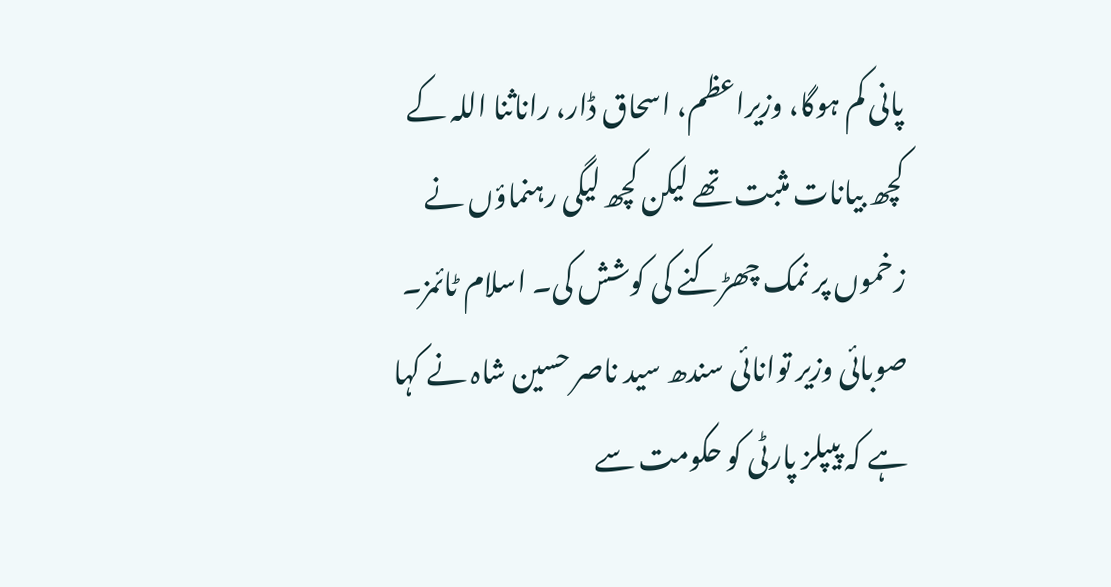پانی کم ہوگا، وزیراعظم، اسحاق ڈار، راناثنا اللہ کے کچھ بیانات مثبت تھے لیکن کچھ لیگی رہنماؤں نے زخموں پر نمک چھڑکنے کی کوشش کی۔ اسلام ٹائمز۔ صوبائی وزیر توانائی سندھ سید ناصر حسین شاہ نے کہا ہے کہ پیپلز پارٹی کو حکومت سے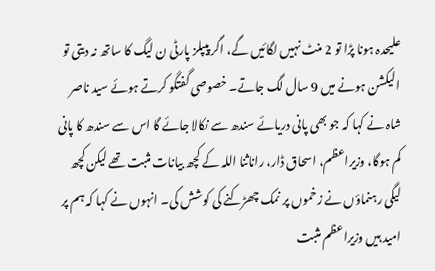علیحدہ ہونا پڑا تو 2 منٹ نہیں لگائیں گے، اگر پیپلز پارٹی ن لیگ کا ساتھ نہ دیتی تو الیکشن ہونے میں 9 سال لگ جاتے۔ خصوصی گفتگو کرتے ہوئے سید ناصر شاہ نے کہا کہ جو بھی پانی دریائے سندھ سے نکالا جائے گا اس سے سندھ کا پانی کم ہوگا، وزیراعظم، اسحاق ڈار، راناثنا اللہ کے کچھ بیانات مثبت تھے لیکن کچھ لیگی رہنماؤں نے زخموں پر نمک چھڑکنے کی کوشش کی۔ انہوں نے کہا کہ ہم پر امید ہیں وزیراعظم مثبت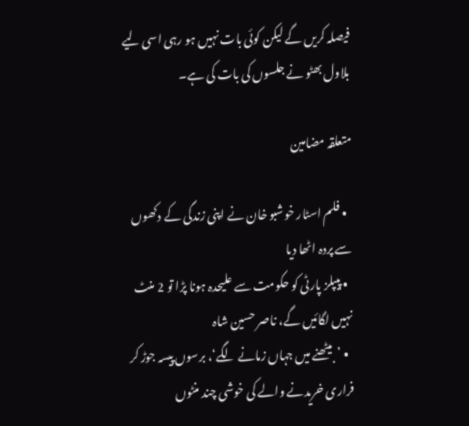فیصلہ کریں گے لیکن کوئی بات نہیں ہو رہی اسی لیے بلاول بھٹو نے جلسوں کی بات کی ہے۔

متعلقہ مضامین

  • فلم اسٹار خوشبو خان نے اپنی زندگی کے دکھوں سے پردہ اٹھا دیا
  • پیپلز پارٹی کو حکومت سے علیحدہ ہونا پڑا تو 2 منٹ نہیں لگائیں گے، ناصر حسین شاہ
  • ’بیٹھنے میں جہاں زمانے لگے‘، برسوں پیسہ جوڑ کر فراری خریدنے والے کی خوشی چند منٹوں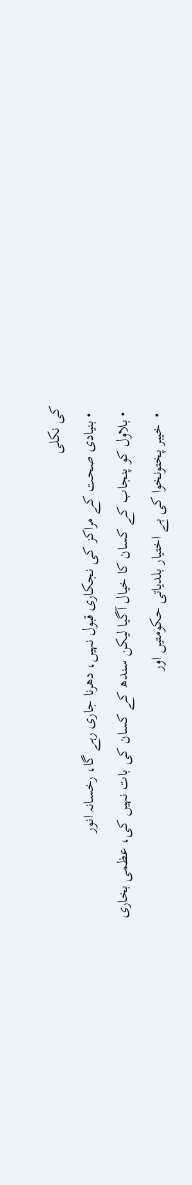کی نکلی
  • بنیادی صحت کے مراکز کی نجکاری قبول نہیں، دھرنا جاری رہے گا، رخسانہ انور
  • بلاول کو پنجاب کے کسان کا خیال آگیا لیکن سندھ کے کسان کی بات نہیں کی، عظمی بخاری
  •  خیبر پختونخوا کی بے اختیار بلدیاتی حکومتیں اور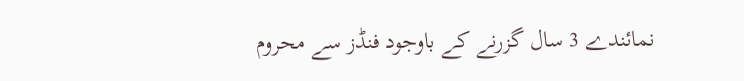نمائندے 3 سال گزرنے کے باوجود فنڈز سے محروم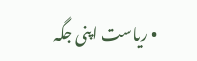• ریاست اپنی جگہ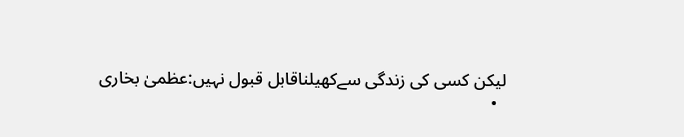لیکن کسی کی زندگی سےکھیلناقابل قبول نہیں:عظمیٰ بخاری
  •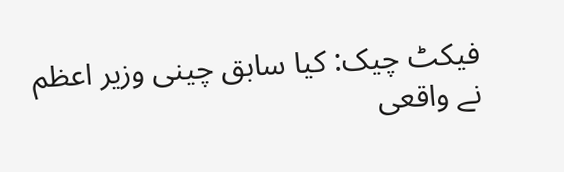فیکٹ چیک: کیا سابق چینی وزیر اعظم نے واقعی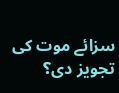سزائے موت کی تجویز دی؟